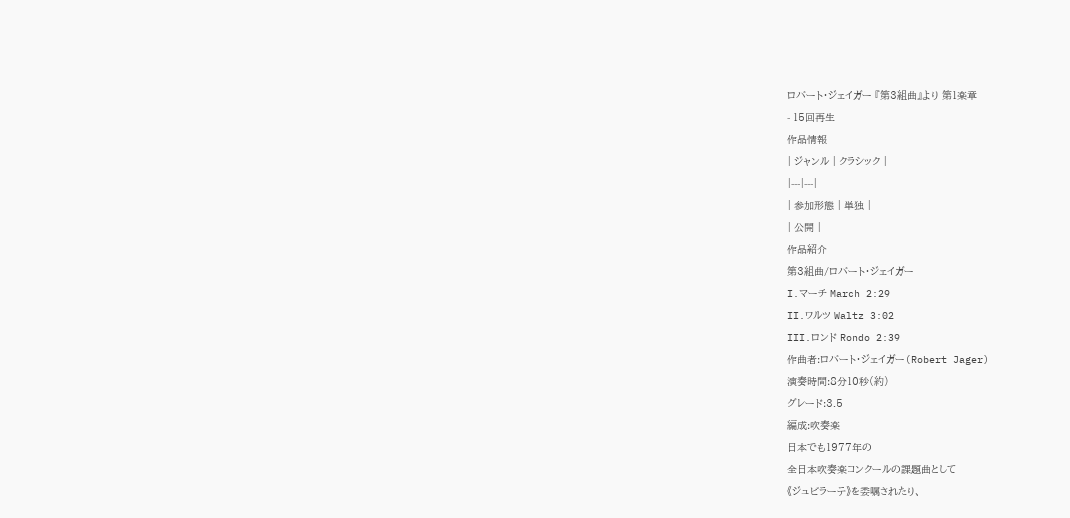ロバート・ジェイガー 『第3組曲』より 第1楽章
- 15回再生
作品情報
| ジャンル | クラシック |
|---|---|
| 参加形態 | 単独 |
| 公開 |
作品紹介
第3組曲/ロバート・ジェイガー
I.マーチ March 2:29
II.ワルツ Waltz 3:02
III.ロンド Rondo 2:39
作曲者:ロバート・ジェイガー(Robert Jager)
演奏時間:8分10秒(約)
グレード:3.5
編成:吹奏楽
日本でも1977年の
全日本吹奏楽コンクールの課題曲として
《ジュビラーテ》を委嘱されたり、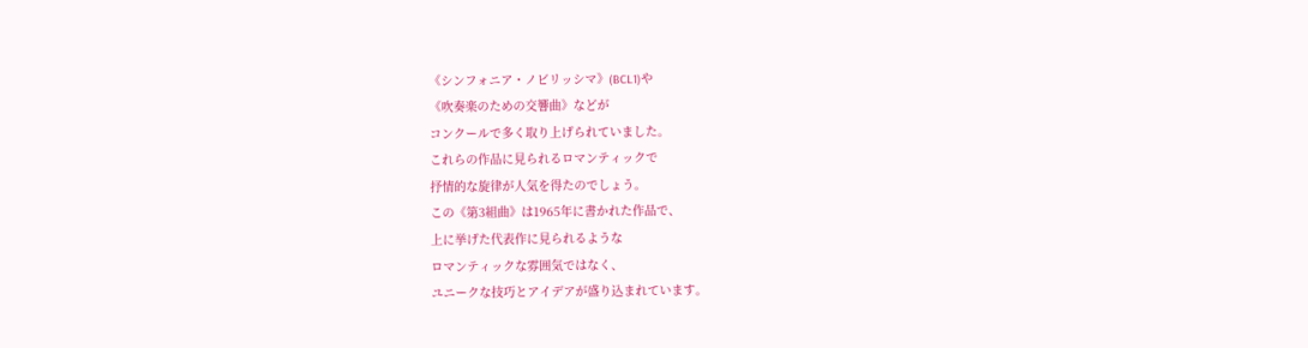《シンフォニア・ノビリッシマ》(BCL1)や
《吹奏楽のための交響曲》などが
コンクールで多く取り上げられていました。
これらの作品に見られるロマンティックで
抒情的な旋律が人気を得たのでしょう。
この《第3組曲》は1965年に書かれた作品で、
上に挙げた代表作に見られるような
ロマンティックな雰囲気ではなく、
ユニークな技巧とアイデアが盛り込まれています。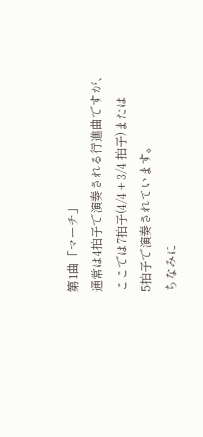第1曲「マーチ」
通常は4拍子で演奏される行進曲ですが、
ここでは7拍子(4/4 + 3/4 拍子)または
5拍子で演奏されています。
ちなみに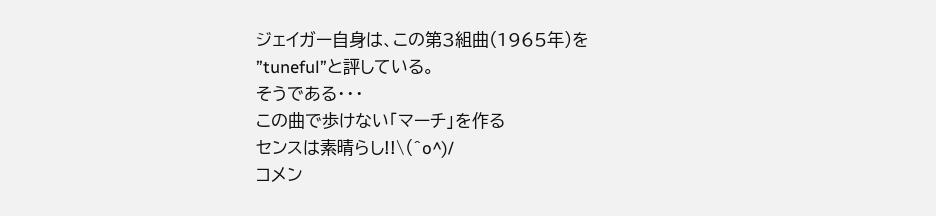ジェイガー自身は、この第3組曲(1965年)を
”tuneful”と評している。
そうである・・・
この曲で歩けない「マーチ」を作る
センスは素晴らし!!\(^o^)/
コメン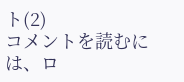ト(2)
コメントを読むには、ロ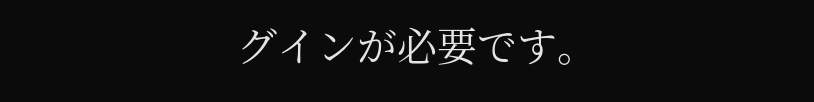グインが必要です。